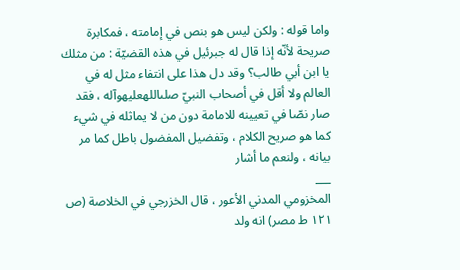واما قوله : ولكن ليس هو بنص في إمامته ، فمكابرة صريحة لأنّه إذا قال له جبرئيل في هذه القضيّة : من مثلك يا ابن أبي طالب؟ وقد دل هذا على انتفاء مثل له في العالم ولا أقل في أصحاب النبيّ صلىاللهعليهوآله ، فقد صار نصّا في تعيينه للامامة دون من لا يماثله في شيء كما هو صريح الكلام ، وتفضيل المفضول باطل كما مر بيانه ، ولنعم ما أشار
___
المخزومي المدني الأعور ، قال الخزرجي في الخلاصة (ص ١٢١ ط مصر) انه ولد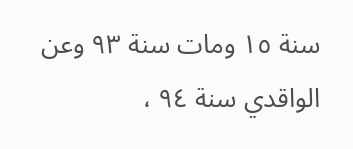سنة ١٥ ومات سنة ٩٣ وعن الواقدي سنة ٩٤ ،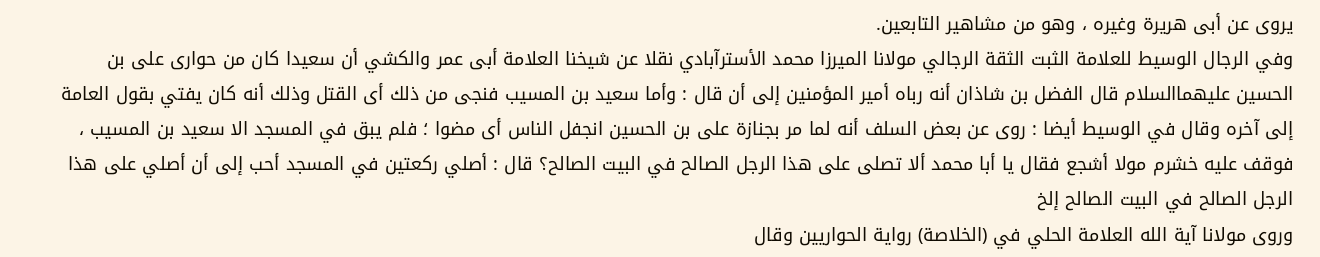يروى عن أبى هريرة وغيره ، وهو من مشاهير التابعين.
وفي الرجال الوسيط للعلامة الثبت الثقة الرجالي مولانا الميرزا محمد الأسترآبادي نقلا عن شيخنا العلامة أبى عمر والكشي أن سعيدا كان من حوارى على بن الحسين عليهماالسلام قال الفضل بن شاذان أنه رباه أمير المؤمنين إلى أن قال : وأما سعيد بن المسيب فنجى من ذلك أى القتل وذلك أنه كان يفتي بقول العامة إلى آخره وقال في الوسيط أيضا : روى عن بعض السلف أنه لما مر بجنازة على بن الحسين انجفل الناس أى مضوا ؛ فلم يبق في المسجد الا سعيد بن المسيب ، فوقف عليه خشرم مولا أشجع فقال يا أبا محمد ألا تصلى على هذا الرجل الصالح في البيت الصالح؟ قال : أصلي ركعتين في المسجد أحب إلى أن أصلي على هذا الرجل الصالح في البيت الصالح إلخ
وروى مولانا آية الله العلامة الحلي في (الخلاصة) رواية الحواريين وقال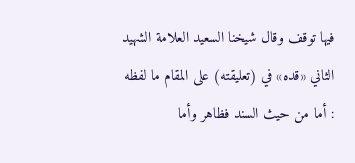فيها توقف وقال شيخنا السعيد العلامة الشهيد الثاني «قده» في (تعليقته) على المقام ما لفظه : أما من حيث السند فظاهر وأما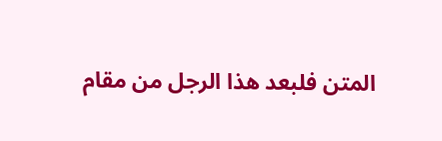المتن فلبعد هذا الرجل من مقام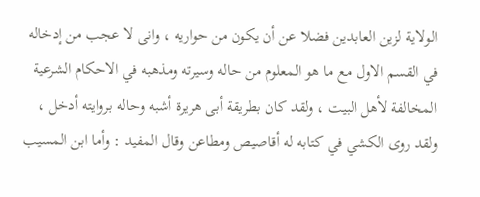الولاية لزين العابدين فضلا عن أن يكون من حواريه ، وانى لا عجب من إدخاله في القسم الاول مع ما هو المعلوم من حاله وسيرته ومذهبه في الاحكام الشرعية المخالفة لأهل البيت ، ولقد كان بطريقة أبى هريرة أشبه وحاله بروايته أدخل ، ولقد روى الكشي في كتابه له أقاصيص ومطاعن وقال المفيد : وأما ابن المسيب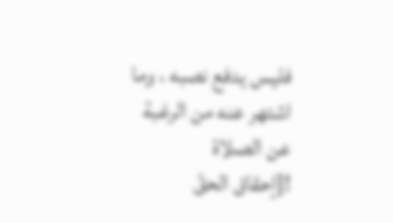فليس يدفع نصبه ، وما اشتهر عنه من الرغبة عن الصلاة
![إحقاق الحقّ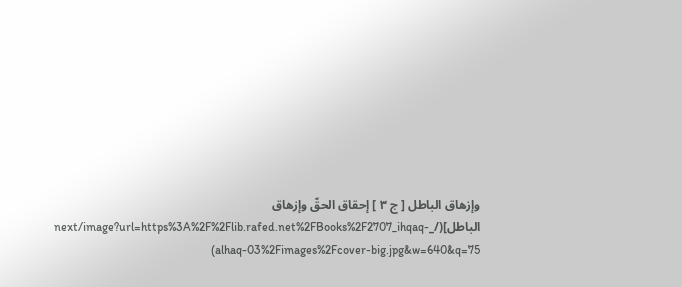وإزهاق الباطل [ ج ٣ ] إحقاق الحقّ وإزهاق الباطل](/_next/image?url=https%3A%2F%2Flib.rafed.net%2FBooks%2F2707_ihqaq-alhaq-03%2Fimages%2Fcover-big.jpg&w=640&q=75)